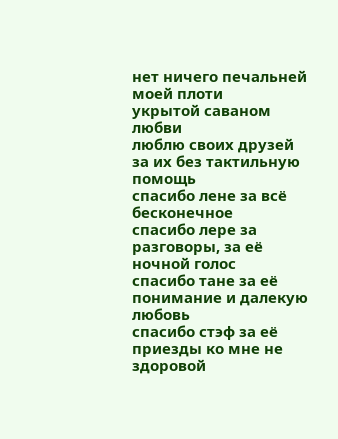нет ничего печальней моей плоти
укрытой саваном любви
люблю своих друзей
за их без тактильную помощь
спасибо лене за всё бесконечное
спасибо лере за разговоры, за её ночной голос
спасибо тане за её понимание и далекую любовь
спасибо стэф за её приезды ко мне не здоровой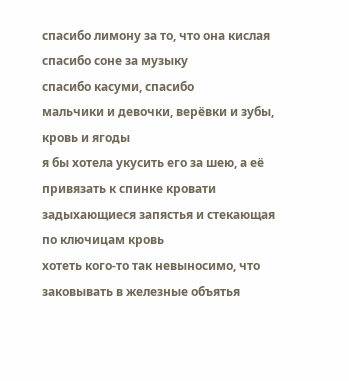спасибо лимону за то, что она кислая
спасибо соне за музыку
спасибо касуми, спасибо
мальчики и девочки, верёвки и зубы, кровь и ягоды
я бы хотела укусить его за шею, а её привязать к спинке кровати
задыхающиеся запястья и стекающая по ключицам кровь
хотеть кого-то так невыносимо, что заковывать в железные объятья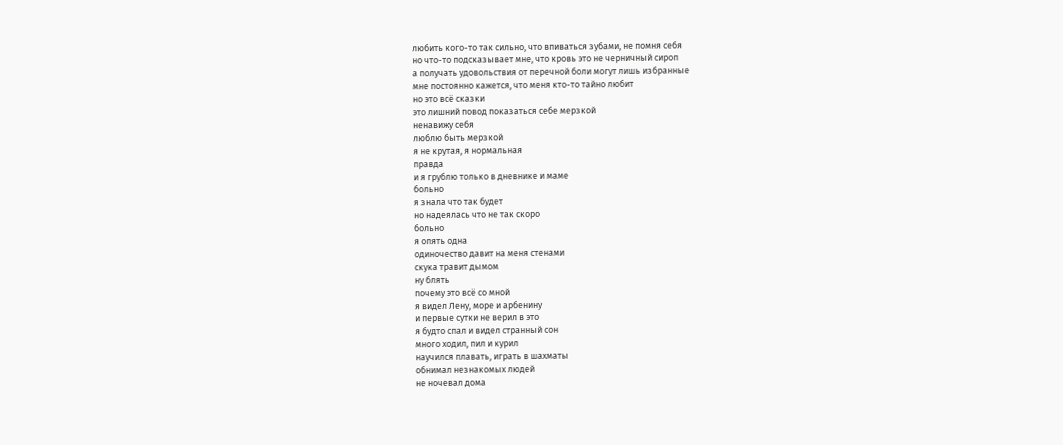любить кого-то так сильно, что впиваться зубами, не помня себя
но что-то подсказывает мне, что кровь это не черничный сироп
а получать удовольствия от перечной боли могут лишь избранные
мне постоянно кажется, что меня кто-то тайно любит
но это всё сказки
это лишний повод показаться себе мерзкой
ненавижу себя
люблю быть мерзкой
я не крутая, я нормальная
правда
и я грублю только в дневнике и маме
больно
я знала что так будет
но надеялась что не так скоро
больно
я опять одна
одиночество давит на меня стенами
скука травит дымом
ну блять
почему это всё со мной
я видел Лену, море и арбенину
и первые сутки не верил в это
я будто спал и видел странный сон
много ходил, пил и курил
научился плавать, играть в шахматы
обнимал незнакомых людей
не ночевал дома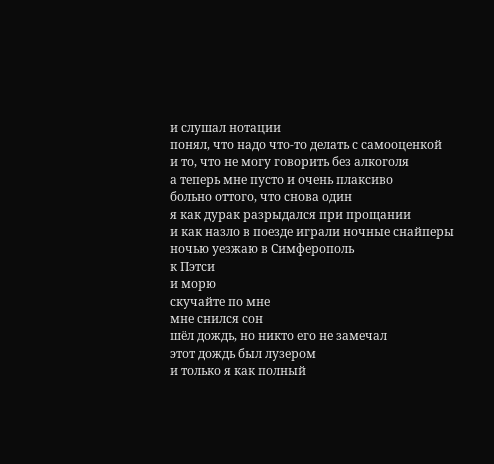и слушал нотации
понял, что надо что-то делать с самооценкой
и то, что не могу говорить без алкоголя
а теперь мне пусто и очень плаксиво
больно оттого, что снова один
я как дурак разрыдался при прощании
и как назло в поезде играли ночные снайперы
ночью уезжаю в Симферополь
к Пэтси
и морю
скучайте по мне
мне снился сон
шёл дождь, но никто его не замечал
этот дождь был лузером
и только я как полный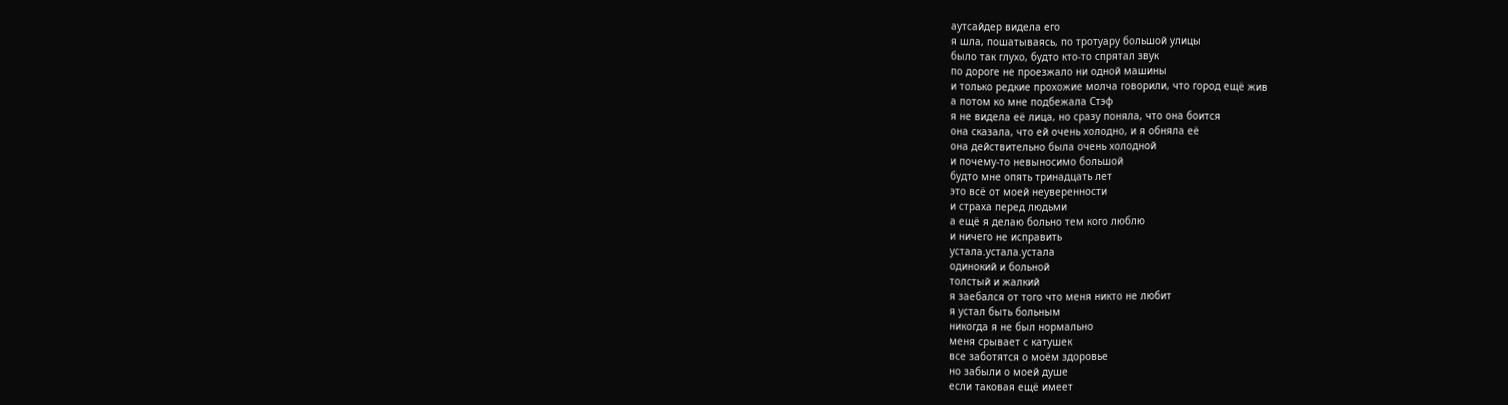аутсайдер видела его
я шла, пошатываясь, по тротуару большой улицы
было так глухо, будто кто-то спрятал звук
по дороге не проезжало ни одной машины
и только редкие прохожие молча говорили, что город ещё жив
а потом ко мне подбежала Стэф
я не видела её лица, но сразу поняла, что она боится
она сказала, что ей очень холодно, и я обняла её
она действительно была очень холодной
и почему-то невыносимо большой
будто мне опять тринадцать лет
это всё от моей неуверенности
и страха перед людьми
а ещё я делаю больно тем кого люблю
и ничего не исправить
устала.устала.устала
одинокий и больной
толстый и жалкий
я заебался от того что меня никто не любит
я устал быть больным
никогда я не был нормально
меня срывает с катушек
все заботятся о моём здоровье
но забыли о моей душе
если таковая ещё имеет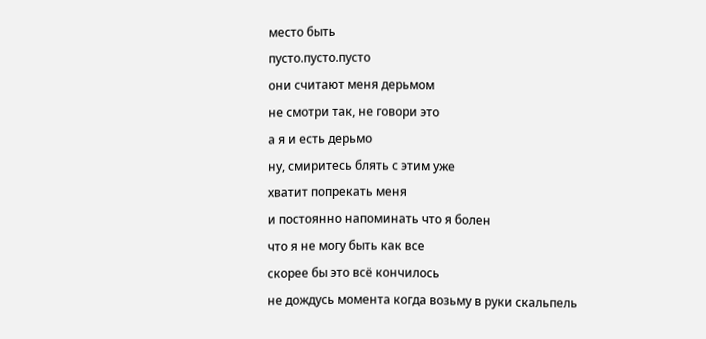место быть
пусто.пусто.пусто
они считают меня дерьмом
не смотри так, не говори это
а я и есть дерьмо
ну, смиритесь блять с этим уже
хватит попрекать меня
и постоянно напоминать что я болен
что я не могу быть как все
скорее бы это всё кончилось
не дождусь момента когда возьму в руки скальпель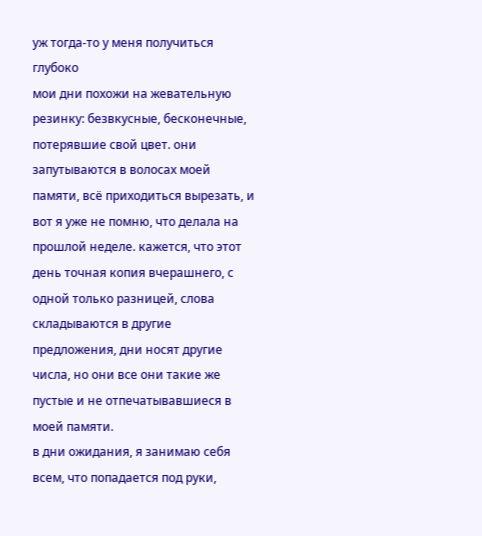уж тогда-то у меня получиться глубоко
мои дни похожи на жевательную резинку: безвкусные, бесконечные, потерявшие свой цвет. они запутываются в волосах моей памяти, всё приходиться вырезать, и вот я уже не помню, что делала на прошлой неделе. кажется, что этот день точная копия вчерашнего, с одной только разницей, слова складываются в другие предложения, дни носят другие числа, но они все они такие же пустые и не отпечатывавшиеся в моей памяти.
в дни ожидания, я занимаю себя всем, что попадается под руки,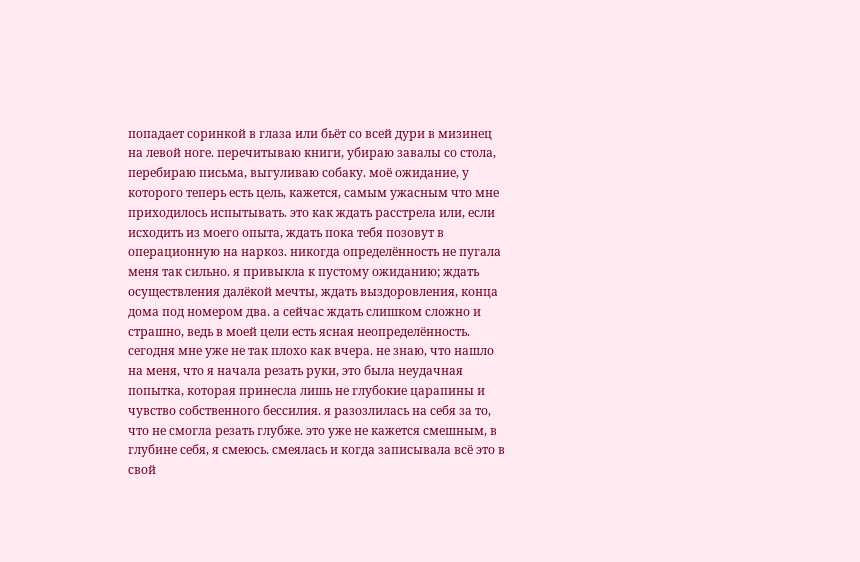попадает соринкой в глаза или бьёт со всей дури в мизинец на левой ноге. перечитываю книги, убираю завалы со стола, перебираю письма, выгуливаю собаку. моё ожидание, у которого теперь есть цель, кажется, самым ужасным что мне приходилось испытывать. это как ждать расстрела или, если исходить из моего опыта, ждать пока тебя позовут в операционную на наркоз. никогда определённость не пугала меня так сильно. я привыкла к пустому ожиданию; ждать осуществления далёкой мечты, ждать выздоровления, конца дома под номером два. а сейчас ждать слишком сложно и страшно, ведь в моей цели есть ясная неопределённость.
сегодня мне уже не так плохо как вчера. не знаю, что нашло на меня, что я начала резать руки, это была неудачная попытка, которая принесла лишь не глубокие царапины и чувство собственного бессилия. я разозлилась на себя за то, что не смогла резать глубже. это уже не кажется смешным, в глубине себя, я смеюсь. смеялась и когда записывала всё это в свой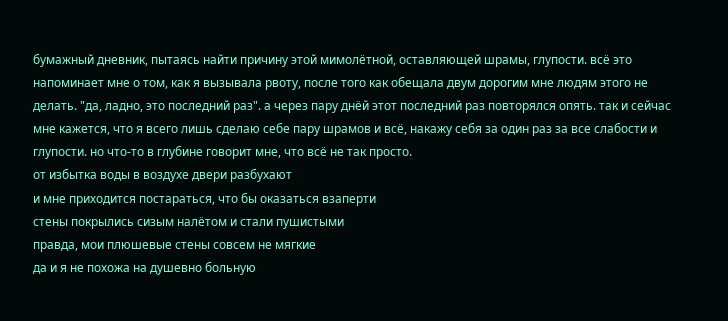бумажный дневник, пытаясь найти причину этой мимолётной, оставляющей шрамы, глупости. всё это напоминает мне о том, как я вызывала рвоту, после того как обещала двум дорогим мне людям этого не делать. "да, ладно, это последний раз". а через пару днёй этот последний раз повторялся опять. так и сейчас мне кажется, что я всего лишь сделаю себе пару шрамов и всё, накажу себя за один раз за все слабости и глупости. но что-то в глубине говорит мне, что всё не так просто.
от избытка воды в воздухе двери разбухают
и мне приходится постараться, что бы оказаться взаперти
стены покрылись сизым налётом и стали пушистыми
правда, мои плюшевые стены совсем не мягкие
да и я не похожа на душевно больную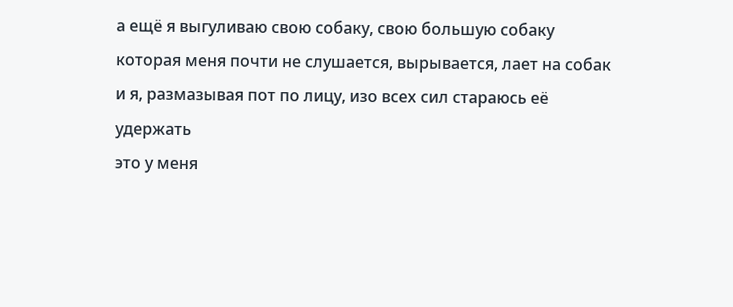а ещё я выгуливаю свою собаку, свою большую собаку
которая меня почти не слушается, вырывается, лает на собак
и я, размазывая пот по лицу, изо всех сил стараюсь её удержать
это у меня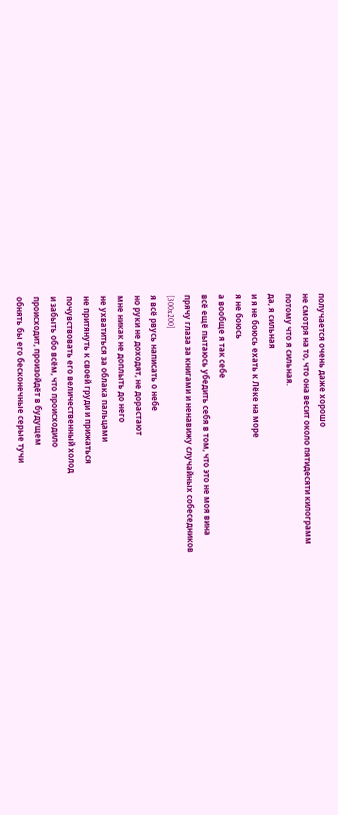получается очень даже хорошо
не смотря на то, что она весит около пятидесяти килограмм
потому что я сильная.
да, я сильная
и я не боюсь ехать к Лёке на море
я не боюсь
а вообще я так себе
всё ещё пытаюсь убедить себя в том, что это не моя вина
прячу глаза за книгами и ненавижу случайных собеседников
[300x200]
я всё рвусь написать о небе
но руки не доходят, не дорастают
мне никак не доплыть до него
не ухватиться за облака пальцами
не притянуть к своей груди и прижаться
почувствовать его величественный холод
и забыть обо всём, что происходило
происходит, произойдёт в будущем
обнять бы его бесконечные серые тучи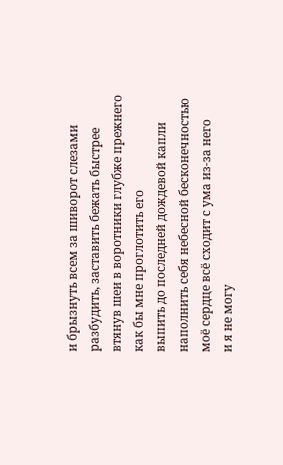и брызнуть всем за шиворот слезами
разбудить, заставить бежать быстрее
втянув шеи в воротники глубже прежнего
как бы мне проглотить его
выпить до последней дождевой капли
наполнить себя небесной бесконечностью
моё сердце всё сходит с ума из-за него
и я не могу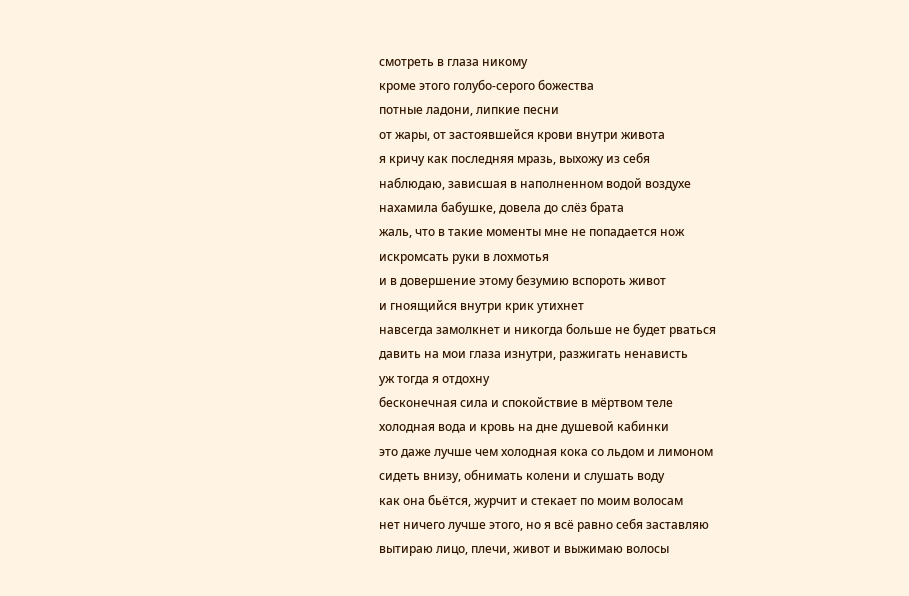смотреть в глаза никому
кроме этого голубо-серого божества
потные ладони, липкие песни
от жары, от застоявшейся крови внутри живота
я кричу как последняя мразь, выхожу из себя
наблюдаю, зависшая в наполненном водой воздухе
нахамила бабушке, довела до слёз брата
жаль, что в такие моменты мне не попадается нож
искромсать руки в лохмотья
и в довершение этому безумию вспороть живот
и гноящийся внутри крик утихнет
навсегда замолкнет и никогда больше не будет рваться
давить на мои глаза изнутри, разжигать ненависть
уж тогда я отдохну
бесконечная сила и спокойствие в мёртвом теле
холодная вода и кровь на дне душевой кабинки
это даже лучше чем холодная кока со льдом и лимоном
сидеть внизу, обнимать колени и слушать воду
как она бьётся, журчит и стекает по моим волосам
нет ничего лучше этого, но я всё равно себя заставляю
вытираю лицо, плечи, живот и выжимаю волосы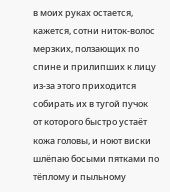в моих руках остается, кажется, сотни ниток-волос
мерзких, ползающих по спине и прилипших к лицу
из-за этого приходится собирать их в тугой пучок
от которого быстро устаёт кожа головы, и ноют виски
шлёпаю босыми пятками по тёплому и пыльному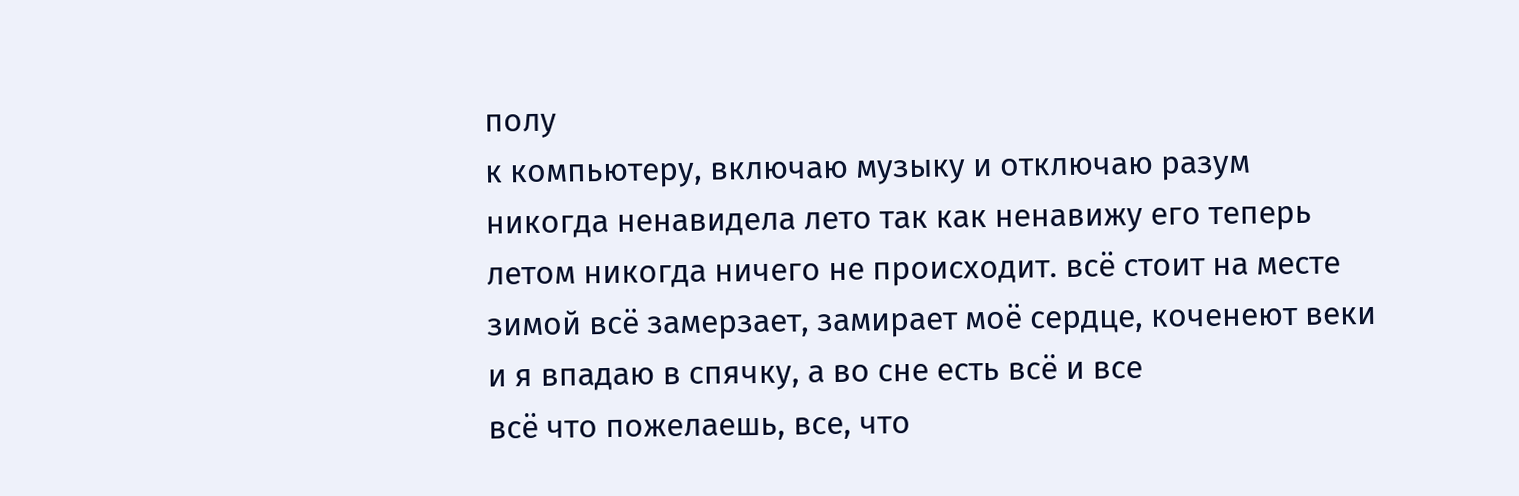полу
к компьютеру, включаю музыку и отключаю разум
никогда ненавидела лето так как ненавижу его теперь
летом никогда ничего не происходит. всё стоит на месте
зимой всё замерзает, замирает моё сердце, коченеют веки
и я впадаю в спячку, а во сне есть всё и все
всё что пожелаешь, все, что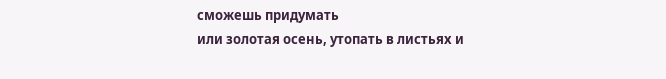сможешь придумать
или золотая осень, утопать в листьях и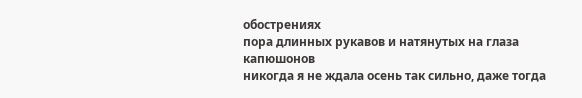обострениях
пора длинных рукавов и натянутых на глаза капюшонов
никогда я не ждала осень так сильно, даже тогда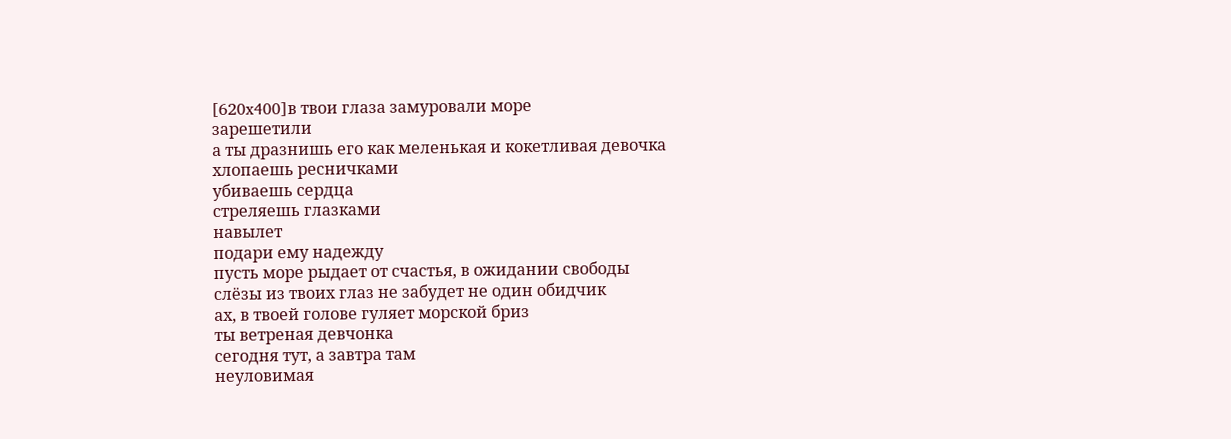[620x400]в твои глаза замуровали море
зарешетили
а ты дразнишь его как меленькая и кокетливая девочка
хлопаешь ресничками
убиваешь сердца
стреляешь глазками
навылет
подари ему надежду
пусть море рыдает от счастья, в ожидании свободы
слёзы из твоих глаз не забудет не один обидчик
ах, в твоей голове гуляет морской бриз
ты ветреная девчонка
сегодня тут, а завтра там
неуловимая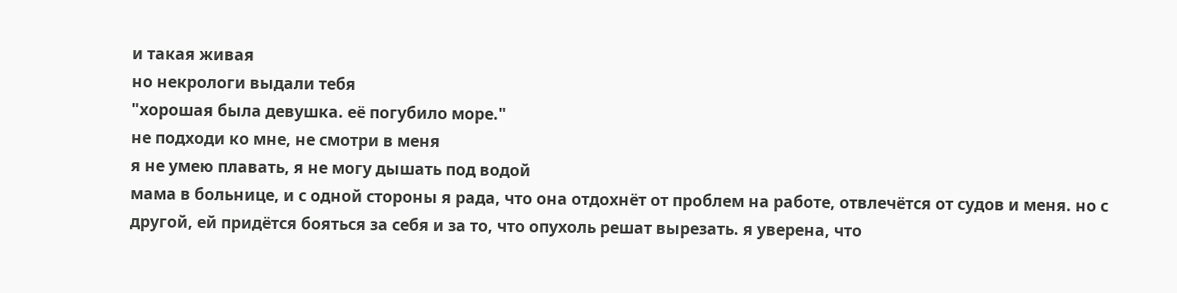и такая живая
но некрологи выдали тебя
"хорошая была девушка. её погубило море."
не подходи ко мне, не смотри в меня
я не умею плавать, я не могу дышать под водой
мама в больнице, и с одной стороны я рада, что она отдохнёт от проблем на работе, отвлечётся от судов и меня. но с другой, ей придётся бояться за себя и за то, что опухоль решат вырезать. я уверена, что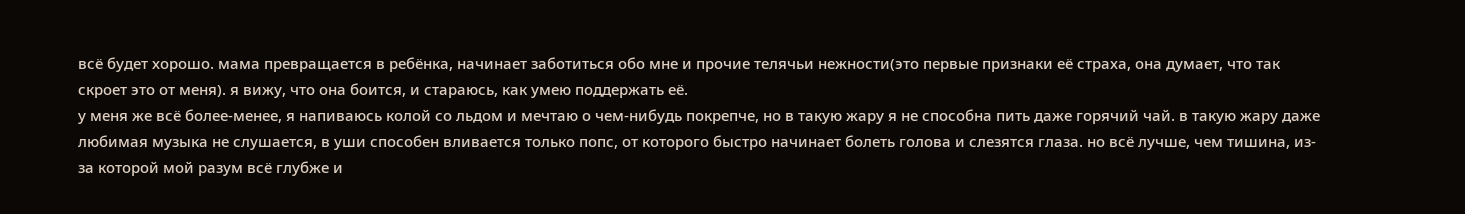всё будет хорошо. мама превращается в ребёнка, начинает заботиться обо мне и прочие телячьи нежности(это первые признаки её страха, она думает, что так скроет это от меня). я вижу, что она боится, и стараюсь, как умею поддержать её.
у меня же всё более-менее, я напиваюсь колой со льдом и мечтаю о чем-нибудь покрепче, но в такую жару я не способна пить даже горячий чай. в такую жару даже любимая музыка не слушается, в уши способен вливается только попс, от которого быстро начинает болеть голова и слезятся глаза. но всё лучше, чем тишина, из-за которой мой разум всё глубже и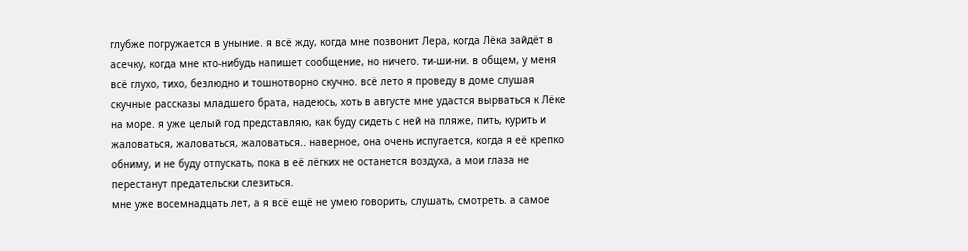глубже погружается в уныние. я всё жду, когда мне позвонит Лера, когда Лёка зайдёт в асечку, когда мне кто-нибудь напишет сообщение, но ничего. ти-ши-ни. в общем, у меня всё глухо, тихо, безлюдно и тошнотворно скучно. всё лето я проведу в доме слушая скучные рассказы младшего брата, надеюсь, хоть в августе мне удастся вырваться к Лёке на море. я уже целый год представляю, как буду сидеть с ней на пляже, пить, курить и жаловаться, жаловаться, жаловаться.. наверное, она очень испугается, когда я её крепко обниму, и не буду отпускать, пока в её лёгких не останется воздуха, а мои глаза не перестанут предательски слезиться.
мне уже восемнадцать лет, а я всё ещё не умею говорить, слушать, смотреть. а самое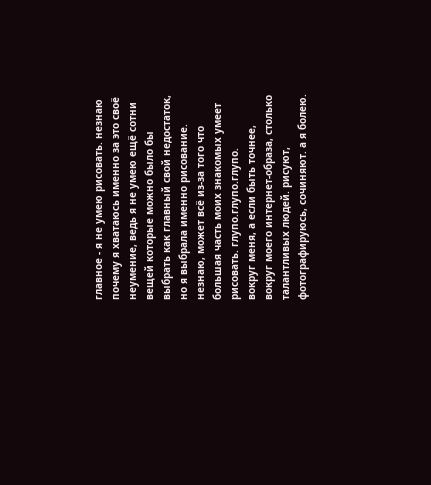главное - я не умею рисовать. незнаю почему я хватаюсь именно за это своё неумение, ведь я не умею ещё сотни вещей которые можно было бы выбрать как главный свой недостаток, но я выбрала именно рисование. незнаю, может всё из-за того что большая часть моих знакомых умеет рисовать. глупо.глупо.глупо.
вокруг меня, а если быть точнее, вокруг моего интернет-образа, столько талантливых людей. рисуют, фотографируюсь, сочиняют. а я болею.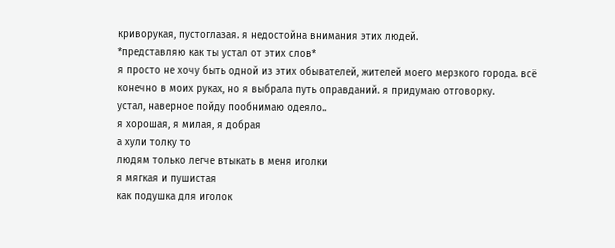криворукая, пустоглазая. я недостойна внимания этих людей.
*представляю как ты устал от этих слов*
я просто не хочу быть одной из этих обывателей, жителей моего мерзкого города. всё конечно в моих руках, но я выбрала путь оправданий. я придумаю отговорку.
устал, наверное пойду пообнимаю одеяло..
я хорошая, я милая, я добрая
а хули толку то
людям только легче втыкать в меня иголки
я мягкая и пушистая
как подушка для иголок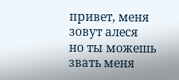привет, меня зовут алеся
но ты можешь звать меня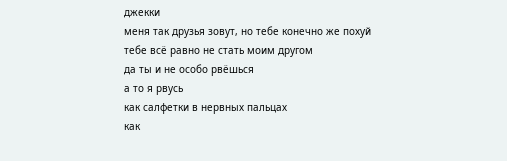джекки
меня так друзья зовут, но тебе конечно же похуй
тебе всё равно не стать моим другом
да ты и не особо рвёшься
а то я рвусь
как салфетки в нервных пальцах
как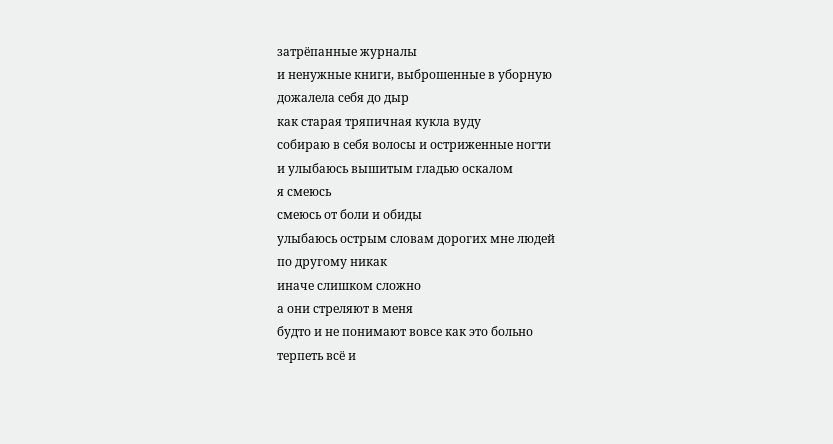затрёпанные журналы
и ненужные книги, выброшенные в уборную
дожалела себя до дыр
как старая тряпичная кукла вуду
собираю в себя волосы и остриженные ногти
и улыбаюсь вышитым гладью оскалом
я смеюсь
смеюсь от боли и обиды
улыбаюсь острым словам дорогих мне людей
по другому никак
иначе слишком сложно
а они стреляют в меня
будто и не понимают вовсе как это больно
терпеть всё и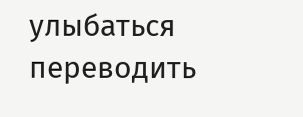улыбаться
переводить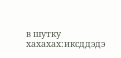в шутку
хахахах:иксддэдэ